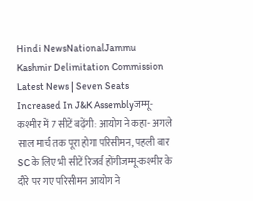Hindi NewsNationalJammu Kashmir Delimitation Commission Latest News | Seven Seats Increased In J&K Assemblyजम्मू-कश्मीर में 7 सीटें बढ़ेंगी: आयोग ने कहा- अगले साल मार्च तक पूरा होगा परिसीमन, पहली बार SC के लिए भी सीटें रिजर्व होंगीजम्मू-कश्मीर के दौरे पर गए परिसीमन आयोग ने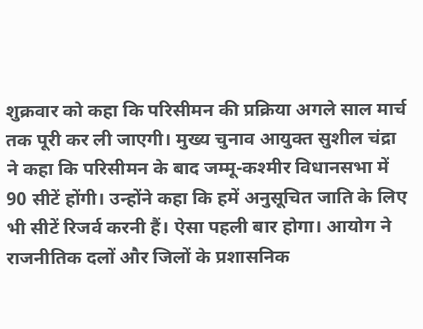शुक्रवार को कहा कि परिसीमन की प्रक्रिया अगले साल मार्च तक पूरी कर ली जाएगी। मुख्य चुनाव आयुक्त सुशील चंद्रा ने कहा कि परिसीमन के बाद जम्मू-कश्मीर विधानसभा में 90 सीटें होंगी। उन्होंने कहा कि हमें अनुसूचित जाति के लिए भी सीटें रिजर्व करनी हैं। ऐसा पहली बार होगा। आयोग ने राजनीतिक दलों और जिलों के प्रशासनिक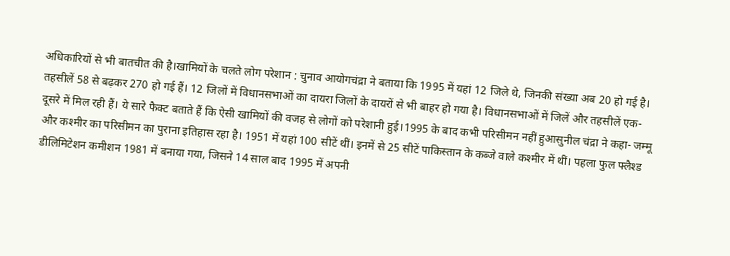अधिकारियों से भी बातचीत की है।खामियों के चलते लोग परेशान : चुनाव आयोगचंद्रा ने बताया कि 1995 में यहां 12 जिले थे, जिनकी संख्या अब 20 हो गई है। तहसीलें 58 से बढ़कर 270 हो गई हैं। 12 जिलों में विधानसभाओं का दायरा जिलों के दायरों से भी बाहर हो गया है। विधानसभाओं में जिलें और तहसीलें एक-दूसरे में मिल रही हैं। ये सारे फैक्ट बताते हैं कि ऐसी खामियों की वजह से लोगों को परेशानी हुई।1995 के बाद कभी परिसीमन नहीं हुआसुनील चंद्रा ने कहा- जम्मू और कश्मीर का परिसीमन का पुराना इतिहास रहा है। 1951 में यहां 100 सीटें थीं। इनमें से 25 सीटें पाकिस्तान के कब्जे वाले कश्मीर में थीं। पहला फुल फ्लैश्ड डीलिमिटेशन कमीशन 1981 में बनाया गया, जिसने 14 साल बाद 1995 में अपनी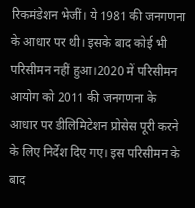रिकमंडेशन भेजीं। ये 1981 की जनगणना के आधार पर थी। इसके बाद कोई भी परिसीमन नहीं हुआ।2020 में परिसीमन आयोग को 2011 की जनगणना के आधार पर डीलिमिटेशन प्रोसेस पूरी करने के लिए निर्देश दिए गए। इस परिसीमन के बाद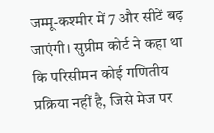जम्मू-कश्मीर में 7 और सीटें बढ़ जाएंगी। सुप्रीम कोर्ट ने कहा था कि परिसीमन कोई गणितीय प्रक्रिया नहीं है, जिसे मेज पर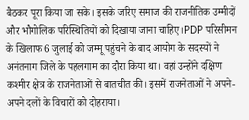बैठकर पूरा किया जा सके। इसके जरिए समाज की राजनीतिक उम्मीदों और भौगोलिक परिस्थितियों को दिखाया जाना चाहिए।PDP परिसीमन के खिलाफ6 जुलाई को जम्मू पहुंचने के बाद आयोग के सदस्यों ने अनंतनाग जिले के पहलगाम का दौरा किया था। वहां उन्होंने दक्षिण कश्मीर क्षेत्र के राजनेताओं से बातचीत की। इसमें राजनेताओं ने अपने-अपने दलों के विचारों को दोहराया।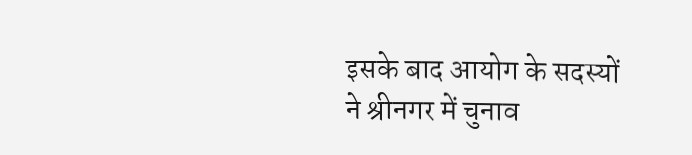इसके बाद आयोग के सदस्यों ने श्रीनगर में चुनाव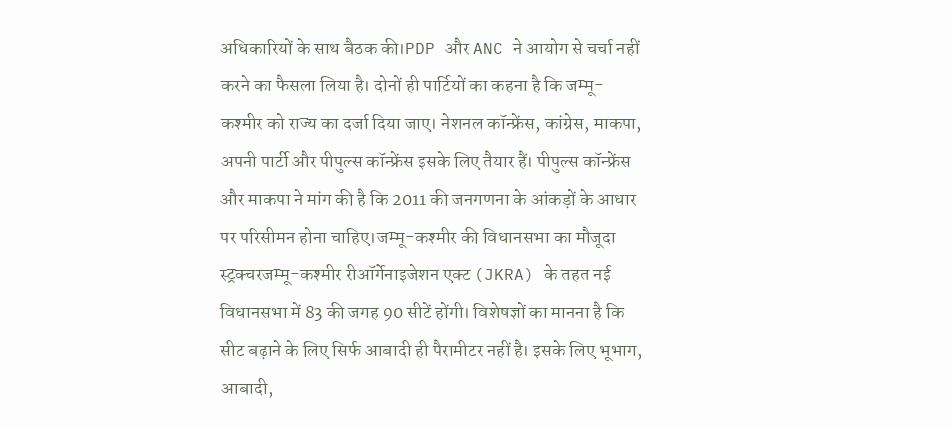अधिकारियों के साथ बैठक की।PDP और ANC ने आयोग से चर्चा नहीं करने का फैसला लिया है। दोनों ही पार्टियों का कहना है कि जम्मू-कश्मीर को राज्य का दर्जा दिया जाए। नेशनल कॉन्फ्रेंस, कांग्रेस, माकपा, अपनी पार्टी और पीपुल्स कॉन्फ्रेंस इसके लिए तैयार हैं। पीपुल्स कॉन्फ्रेंस और माकपा ने मांग की है कि 2011 की जनगणना के आंकड़ों के आधार पर परिसीमन होना चाहिए।जम्मू-कश्मीर की विधानसभा का मौजूदा स्ट्रक्चरजम्मू-कश्मीर रीऑर्गेनाइजेशन एक्ट (JKRA) के तहत नई विधानसभा में 83 की जगह 90 सीटें होंगी। विशेषज्ञों का मानना है कि सीट बढ़ाने के लिए सिर्फ आबादी ही पैरामीटर नहीं है। इसके लिए भूभाग, आबादी,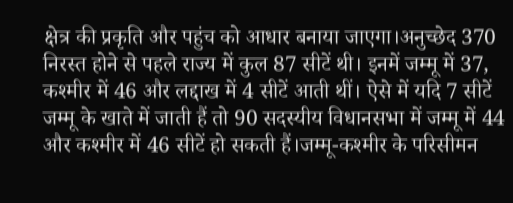क्षेत्र की प्रकृति और पहुंच को आधार बनाया जाएगा।अनुच्छेद 370 निरस्त होने से पहले राज्य में कुल 87 सीटें थी। इनमें जम्मू में 37, कश्मीर में 46 और लद्दाख में 4 सीटें आती थीं। ऐसे में यदि 7 सीटें जम्मू के खाते में जाती हैं तो 90 सदस्यीय विधानसभा में जम्मू में 44 और कश्मीर में 46 सीटें हो सकती हैं।जम्मू-कश्मीर के परिसीमन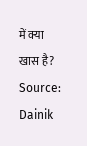में क्या खास है?
Source: Dainik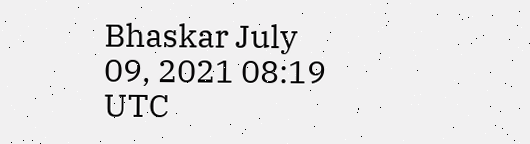Bhaskar July 09, 2021 08:19 UTC